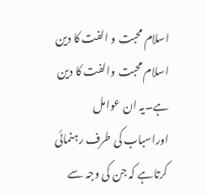اسلام محبت و الفت کا دین
اسلام محبت والفت کا دین ہے۔یہ ان عوامل اوراسباب کی طرف رہنمائی کرتاہے کہ جن کی وجہ سے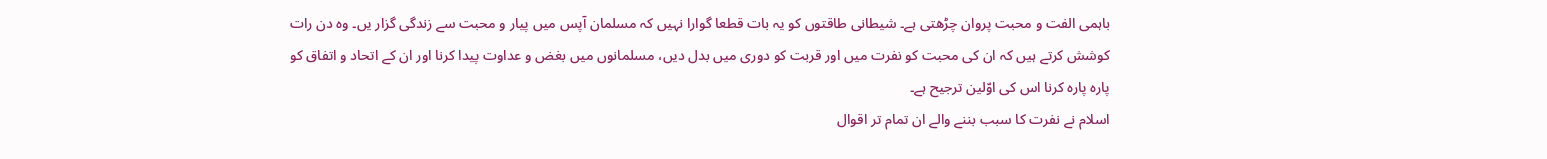باہمی الفت و محبت پروان چڑھتی ہے۔ شیطانی طاقتوں کو یہ بات قطعا گوارا نہیں کہ مسلمان آپس میں پیار و محبت سے زندگی گزار یں۔ وہ دن رات کوشش کرتے ہیں کہ ان کی محبت کو نفرت میں اور قربت کو دوری میں بدل دیں، مسلمانوں میں بغض و عداوت پیدا کرنا اور ان کے اتحاد و اتفاق کو پارہ پارہ کرنا اس کی اوّلین ترجیح ہے۔
اسلام نے نفرت کا سبب بننے والے ان تمام تر اقوال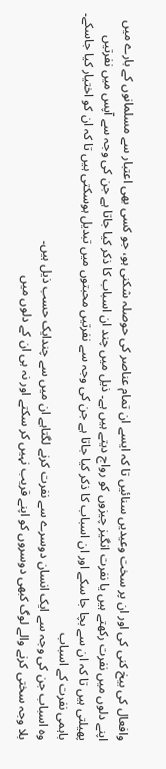وافعال کی بیخ کنی کی اور ان پر سخت وعیدیں سنائیں تا کہ ایسے ان تمام عناصر کی حوصلہ شکنی ہو، جو کسی بھی اعتبار سے مسلمانوں کے بارے میں اپنے دلوں میں نفرت رکھتے ہیں یا نفرت انگیز چیزوں کو رواج دیتے ہیں ہے۔ ذیل میں چند ان اسباب کا ذکر کیا جاتا ہے جن کی وجہ سے آپس میں نفرتیں پھیلتی ہیں تا کہ ان سے بچا جا سکے اور ان اسباب کا ذکر کیا جاتا ہے جن کی وجہ سے نفرتیں محبتوں میں تبدیل ہوسکتی ہیں تا کہ ان کو اختیار کیا جاسکے۔
باہمی نفرت کے اسباب
وہ اسباب جن کی وجہ سے ایک انسان دوسرے سے نفرت کرنے لگتاہے ان میں سے چندایک حسب ذیل ہیں۔
بلا وجہ سختی کرنے والے لوگ کبھی دوسروں کو اپنے قریب نہیں کر سکتے اور نہ ہی ان کے دلوں میں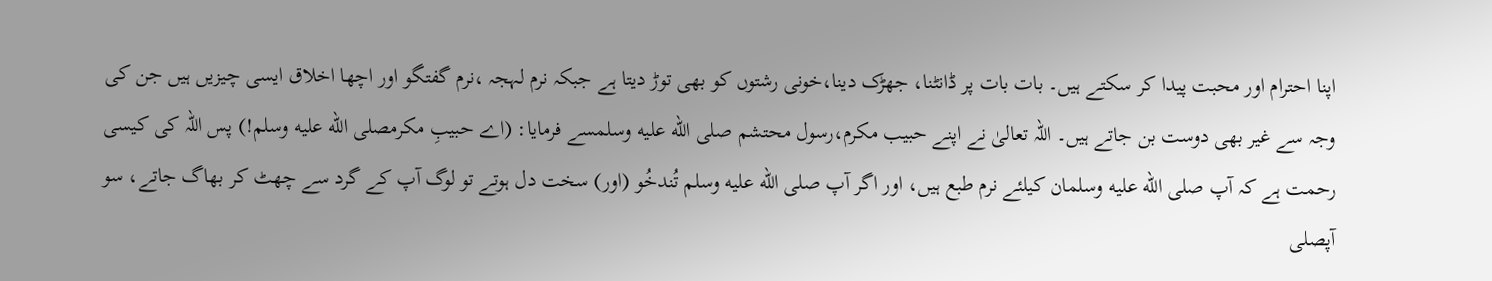اپنا احترام اور محبت پیدا کر سکتے ہیں۔ بات بات پر ڈانٹنا، جھڑک دینا،خونی رشتوں کو بھی توڑ دیتا ہے جبکہ نرم لہجہ ،نرم گفتگو اور اچھا اخلاق ایسی چیزیں ہیں جن کی وجہ سے غیر بھی دوست بن جاتے ہیں۔ اللہ تعالیٰ نے اپنے حبیب مکرم،رسول محتشم صلى الله عليه وسلمسے فرمایا: (اے حبیبِ مکرمصلى الله عليه وسلم!) پس اللہ کی کیسی رحمت ہے کہ آپ صلى الله عليه وسلمان کیلئے نرم طبع ہیں، اور اگر آپ صلى الله عليه وسلم تُندخُو (اور) سخت دل ہوتے تو لوگ آپ کے گرد سے چھٹ کر بھاگ جاتے، سو آپصلى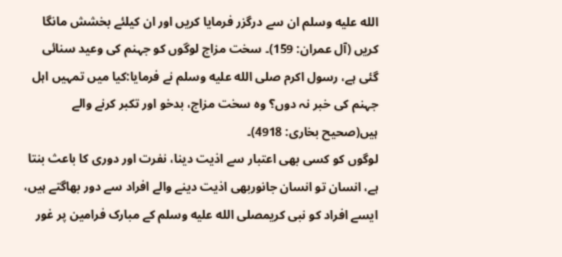الله عليه وسلم ان سے درگزر فرمایا کریں اور ان کیلئے بخشش مانگا کریں (آل عمران: 159)۔ سخت مزاج لوگوں کو جہنم کی وعید سنائی گئی ہے، رسول اکرم صلى الله عليه وسلم نے فرمایا:کیا میں تمہیں اہل جہنم کی خبر نہ دوں؟ وہ سخت مزاج، بدخو اور تکبر کرنے والے ہیں(صحیح بخاری: 4918)۔
لوگوں کو کسی بھی اعتبار سے اذیت دینا، نفرت اور دوری کا باعث بنتا ہے، انسان تو انسان جانوربھی اذیت دینے والے افراد سے دور بھاگتے ہیں، ایسے افراد کو نبی کریمصلى الله عليه وسلم کے مبارک فرامین پر غور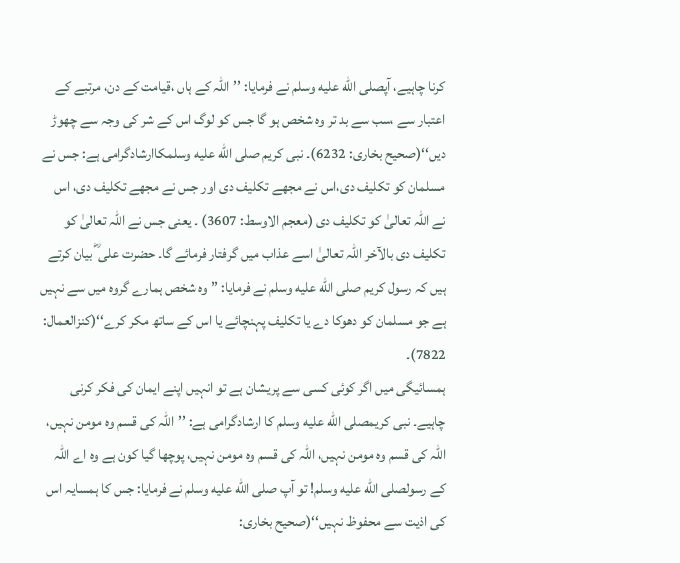کرنا چاہیے، آپصلى الله عليه وسلم نے فرمایا: ’’اللہ کے ہاں ،قیامت کے دن، مرتبے کے اعتبار سے ،سب سے بد تر وہ شخص ہو گا جس کو لوگ اس کے شر کی وجہ سے چھوڑ دیں‘‘(صحیح بخاری: 6232)۔ نبی کریم صلى الله عليه وسلمکاارشادگرامی ہے: جس نے مسلمان کو تکلیف دی،اس نے مجھے تکلیف دی اور جس نے مجھے تکلیف دی، اس نے اللہ تعالیٰ کو تکلیف دی (معجم الاوسط: 3607) ۔ یعنی جس نے اللہ تعالیٰ کو تکلیف دی بالآخر اللہ تعالیٰ اسے عذاب میں گرفتار فرمائے گا۔ حضرت علی ؓ بیان کرتے ہیں کہ رسول کریم صلى الله عليه وسلم نے فرمایا: ’’ وہ شخص ہمارے گروہ میں سے نہیں ہے جو مسلمان کو دھوکا دے یا تکلیف پہنچائے یا اس کے ساتھ مکر کرے‘‘(کنزالعمال: 7822)۔
ہمسائیگی میں اگر کوئی کسی سے پریشان ہے تو انہیں اپنے ایمان کی فکر کرنی چاہیے۔ نبی کریمصلى الله عليه وسلم کا ارشادگرامی ہے: ’’اللہ کی قسم وہ مومن نہیں، اللہ کی قسم وہ مومن نہیں، اللہ کی قسم وہ مومن نہیں، پوچھا گیا کون ہے وہ اے اللہ کے رسولصلى الله عليه وسلم! تو آپ صلى الله عليه وسلم نے فرمایا: جس کا ہمسایہ اس کی اذیت سے محفوظ نہیں‘‘(صحیح بخاری: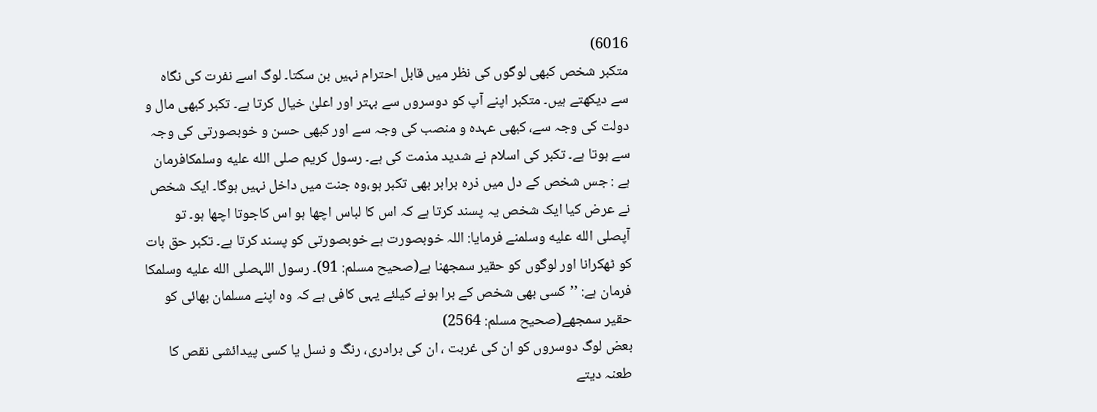6016)
متکبر شخص کبھی لوگوں کی نظر میں قابل احترام نہیں بن سکتا۔ لوگ اسے نفرت کی نگاہ سے دیکھتے ہیں۔ متکبر اپنے آپ کو دوسروں سے بہتر اور اعلیٰ خیال کرتا ہے۔ تکبر کبھی مال و دولت کی وجہ سے، کبھی عہدہ و منصب کی وجہ سے اور کبھی حسن و خوبصورتی کی وجہ سے ہوتا ہے۔ تکبر کی اسلام نے شدید مذمت کی ہے۔ رسول کریم صلى الله عليه وسلمکافرمان ہے : جس شخص کے دل میں ذرہ برابر بھی تکبر ہو،وہ جنت میں داخل نہیں ہوگا۔ ایک شخص نے عرض کیا ایک شخص یہ پسند کرتا ہے کہ اس کا لباس اچھا ہو اس کاجوتا اچھا ہو۔ تو آپصلى الله عليه وسلمنے فرمایا: اللہ خوبصورت ہے خوبصورتی کو پسند کرتا ہے۔ تکبر حق بات کو ٹھکرانا اور لوگوں کو حقیر سمجھنا ہے(صحیح مسلم: 91)۔ رسول اللہصلى الله عليه وسلمکا فرمان ہے: ’’کسی بھی شخص کے برا ہونے کیلئے یہی کافی ہے کہ وہ اپنے مسلمان بھائی کو حقیر سمجھے(صحیح مسلم: 2564)
بعض لوگ دوسروں کو ان کی غربت ، ان کی برادری، رنگ و نسل یا کسی پیدائشی نقص کا طعنہ دیتے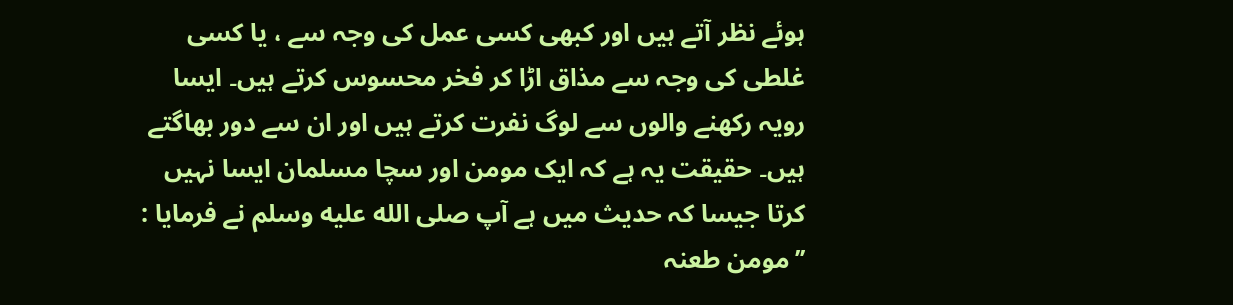ہوئے نظر آتے ہیں اور کبھی کسی عمل کی وجہ سے ، یا کسی غلطی کی وجہ سے مذاق اڑا کر فخر محسوس کرتے ہیں۔ ایسا رویہ رکھنے والوں سے لوگ نفرت کرتے ہیں اور ان سے دور بھاگتے ہیں۔ حقیقت یہ ہے کہ ایک مومن اور سچا مسلمان ایسا نہیں کرتا جیسا کہ حدیث میں ہے آپ صلى الله عليه وسلم نے فرمایا : ’’مومن طعنہ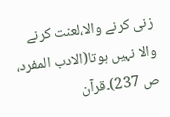زنی کرنے والا،لعنت کرنے والا نہیں ہوتا(الادب المفرد، ص 237)۔قرآن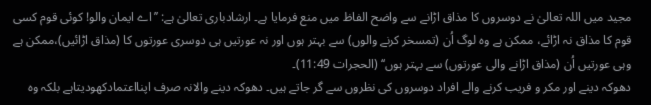مجید میں اللہ تعالیٰ نے دوسروں کا مذاق اڑانے سے واضح الفاظ میں منع فرمایا ہے۔ ارشادباری تعالیٰ ہے: ’’اے ایمان والو! کوئی قوم کسی قوم کا مذاق نہ اڑائے، ممکن ہے وہ لوگ اُن (تمسخر کرنے والوں) سے بہتر ہوں اور نہ عورتیں ہی دوسری عورتوں کا (مذاق اڑائیں)،ممکن ہے وہی عورتیں اُن (مذاق اڑانے والی عورتوں) سے بہتر ہوں‘‘ (الحجرات 11:49)۔
دھوکہ دینے اور مکر و فریب کرنے والے افراد دوسروں کی نظروں سے گر جاتے ہیں۔ دھوکہ دینے والانہ صرف اپنااعتمادکھودیتاہے بلکہ وہ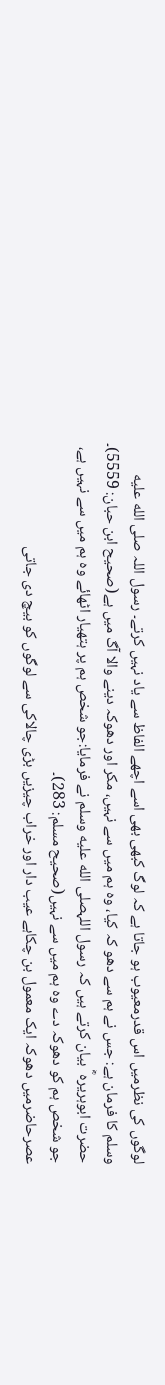لوگوں کی نظرمیں اس قدرمعیوب ہو جاتا ہے کہ لوگ کبھی بھی اسے اچھے الفاظ سے یاد نہیں کرتے۔ رسول اللہ صلى الله عليه وسلم کا فرمان ہے: جس نے ہم سے دھو کہ کیا، وہ ہم میں سے نہیں، مکر اور دھوکہ دینے والا آگ میں ہے(صحیح ابن حبان: 5559)۔ حضرت ابوہریرہ ؓ بیان کرتے ہیں کہ رسول اللہصلى الله عليه وسلم نے فرمایا:جو شخص ہم پر ہتھیار اٹھائے وہ ہم میں سے نہیں ہے، جو شخص ہم کو دھوکہ دے وہ ہم میں سے نہیں(صحیح مسلم: 283)۔
عصرحاضرمیں دھوکہ ایک معمول بن چکاہے عیب دار اور خراب چیزیں بڑی چالاکی سے لوگوں کو بیچ دی جاتی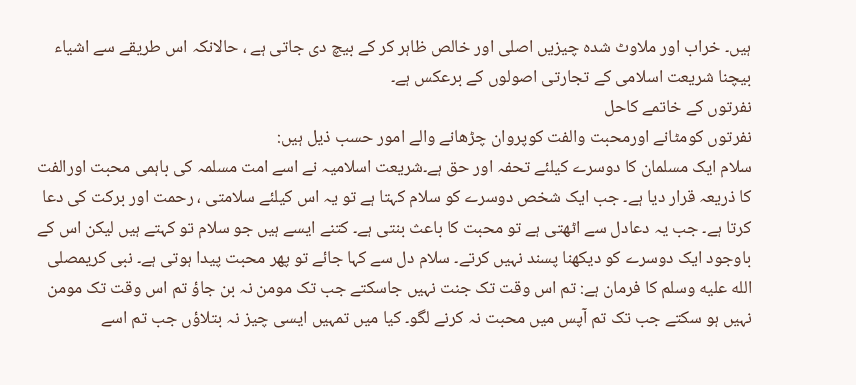ہیں۔ خراب اور ملاوٹ شدہ چیزیں اصلی اور خالص ظاہر کر کے بیچ دی جاتی ہے ، حالانکہ اس طریقے سے اشیاء بیچنا شریعت اسلامی کے تجارتی اصولوں کے برعکس ہے۔
نفرتوں کے خاتمے کاحل
نفرتوں کومٹانے اورمحبت والفت کوپروان چڑھانے والے امور حسب ذیل ہیں:
سلام ایک مسلمان کا دوسرے کیلئے تحفہ اور حق ہے۔شریعت اسلامیہ نے اسے امت مسلمہ کی باہمی محبت اورالفت کا ذریعہ قرار دیا ہے۔ جب ایک شخص دوسرے کو سلام کہتا ہے تو یہ اس کیلئے سلامتی ، رحمت اور برکت کی دعا کرتا ہے۔ جب یہ دعادل سے اٹھتی ہے تو محبت کا باعث بنتی ہے۔ کتنے ایسے ہیں جو سلام تو کہتے ہیں لیکن اس کے باوجود ایک دوسرے کو دیکھنا پسند نہیں کرتے۔ سلام دل سے کہا جائے تو پھر محبت پیدا ہوتی ہے۔ نبی کریمصلى الله عليه وسلم کا فرمان ہے: تم اس وقت تک جنت نہیں جاسکتے جب تک مومن نہ بن جاؤ تم اس وقت تک مومن نہیں ہو سکتے جب تک تم آپس میں محبت نہ کرنے لگو۔ کیا میں تمہیں ایسی چیز نہ بتلاؤں جب تم اسے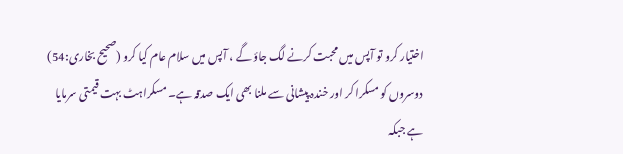اختیار کرو تو آپس میں محبت کرنے لگ جاؤ گے ، آپس میں سلام عام کیا کرو (صحیح بخاری:54)
دوسروں کو مسکرا کر اور خندہ پیشانی سے ملنا بھی ایک صدقہ ہے۔ مسکراہٹ بہت قیمتی سرمایا ہے جبکہ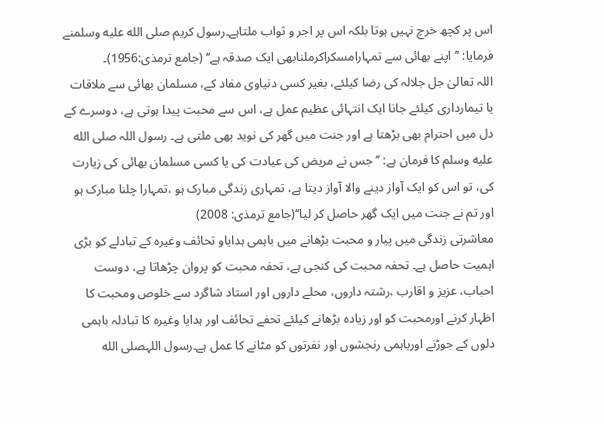اس پر کچھ خرچ نہیں ہوتا بلکہ اس پر اجر و ثواب ملتاہے۔رسول کریم صلى الله عليه وسلمنے فرمایا: ’’اپنے بھائی سے تمہارامسکراکرملنابھی ایک صدقہ ہے‘‘ (جامع ترمذی:1956)۔
اللہ تعالیٰ جل جلالہ کی رضا کیلئے، بغیر کسی دنیاوی مفاد کے، مسلمان بھائی سے ملاقات یا تیمارداری کیلئے جانا ایک انتہائی عظیم عمل ہے، اس سے محبت پیدا ہوتی ہے، دوسرے کے دل میں احترام بھی بڑھتا ہے اور جنت میں گھر کی نوید بھی ملتی ہے۔ رسول اللہ صلى الله عليه وسلم کا فرمان ہے: ’’ جس نے مریض کی عیادت کی یا کسی مسلمان بھائی کی زیارت کی، تو اس کو ایک آواز دینے والا آواز دیتا ہے، تمہاری زندگی مبارک ہو ،تمہارا چلنا مبارک ہو اور تم نے جنت میں ایک گھر حاصل کر لیا‘‘(جامع ترمذی: 2008)
معاشرتی زندگی میں پیار و محبت بڑھانے میں باہمی ہدایاو تحائف وغیرہ کے تبادلے کو بڑی اہمیت حاصل ہے۔ تحفہ محبت کی کنجی ہے، تحفہ محبت کو پروان چڑھاتا ہے، دوست احباب، عزیز و اقارب ،رشتہ داروں، محلے داروں اور استاد شاگرد سے خلوص ومحبت کا اظہار کرنے اورمحبت کو اور زیادہ بڑھانے کیلئے تحفے تحائف اور ہدایا وغیرہ کا تبادلہ باہمی دلوں کے جوڑنے اورباہمی رنجشوں اور نفرتوں کو مٹانے کا عمل ہے۔رسول اللہصلى الله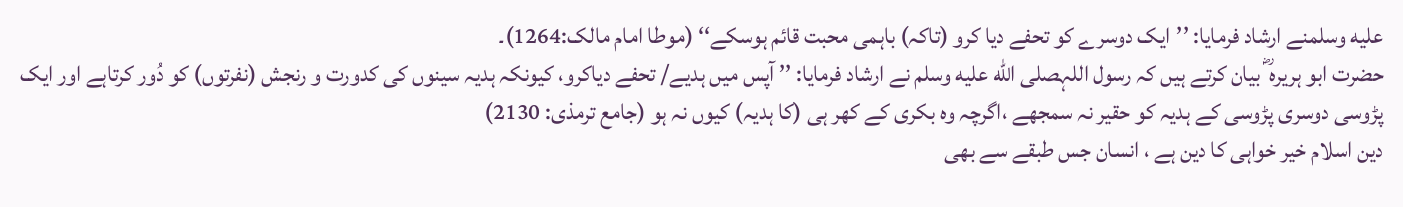عليه وسلمنے ارشاد فرمایا: ’’ایک دوسرے کو تحفے دیا کرو (تاکہ) باہمی محبت قائم ہوسکے‘‘ (موطا امام مالک:1264)۔
حضرت ابو ہریرہ ؓ بیان کرتے ہیں کہ رسول اللہصلى الله عليه وسلم نے ارشاد فرمایا: ’’ آپس میں ہدیے/ تحفے دیاکرو، کیونکہ ہدیہ سینوں کی کدورت و رنجش (نفرتوں) کو دُور کرتاہے اور ایک پڑوسی دوسری پڑوسی کے ہدیہ کو حقیر نہ سمجھے ،اگرچہ وہ بکری کے کھر ہی (کا ہدیہ) کیوں نہ ہو (جامع ترمذی: 2130)
دین اسلام خیر خواہی کا دین ہے ، انسان جس طبقے سے بھی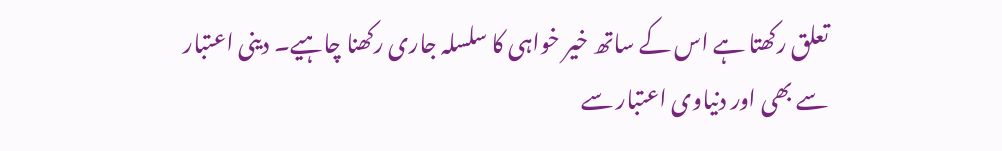تعلق رکھتا ہے اس کے ساتھ خیر خواہی کا سلسلہ جاری رکھنا چاہیے۔ دینی اعتبار سے بھی اور دنیاوی اعتبار سے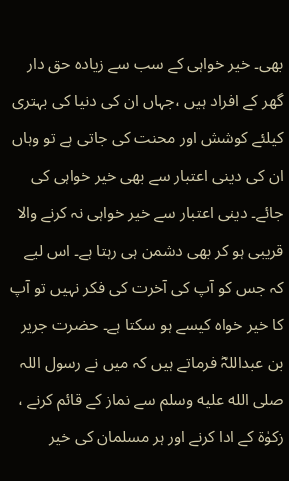بھی۔ خیر خواہی کے سب سے زیادہ حق دار گھر کے افراد ہیں ،جہاں ان کی دنیا کی بہتری کیلئے کوشش اور محنت کی جاتی ہے تو وہاں ان کی دینی اعتبار سے بھی خیر خواہی کی جائے۔ دینی اعتبار سے خیر خواہی نہ کرنے والا قریبی ہو کر بھی دشمن ہی رہتا ہے۔ اس لیے کہ جس کو آپ کی آخرت کی فکر نہیں تو آپ کا خیر خواہ کیسے ہو سکتا ہے۔ حضرت جریر بن عبداللہؓ فرماتے ہیں کہ میں نے رسول اللہ صلى الله عليه وسلم سے نماز کے قائم کرنے ، زکوٰۃ کے ادا کرنے اور ہر مسلمان کی خیر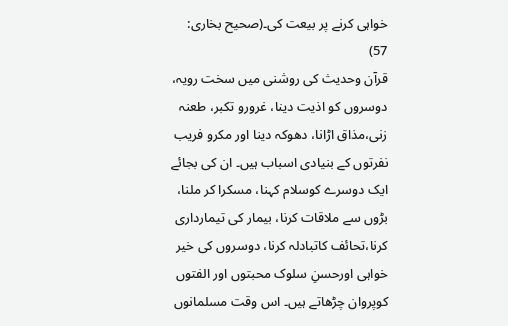خواہی کرنے پر بیعت کی۔(صحیح بخاری: 57)
قرآن وحدیث کی روشنی میں سخت رویہ، دوسروں کو اذیت دینا، غرورو تکبر، طعنہ زنی،مذاق اڑانا، دھوکہ دینا اور مکرو فریب نفرتوں کے بنیادی اسباب ہیں۔ ان کی بجائے ایک دوسرے کوسلام کہنا، مسکرا کر ملنا، بڑوں سے ملاقات کرنا، بیمار کی تیمارداری کرنا،تحائف کاتبادلہ کرنا، دوسروں کی خیر خواہی اورحسنِ سلوک محبتوں اور الفتوں کوپروان چڑھاتے ہیں۔ اس وقت مسلمانوں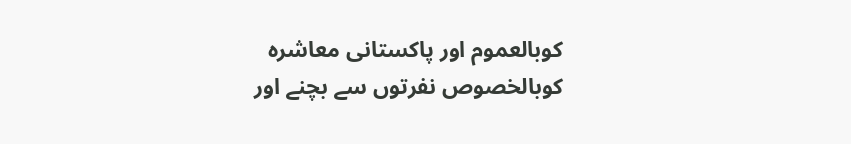کوبالعموم اور پاکستانی معاشرہ کوبالخصوص نفرتوں سے بچنے اور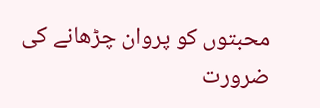محبتوں کو پروان چڑھانے کی ضرورت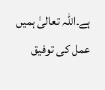ہے۔اللہ تعالیٰ ہمیں عمل کی توفیق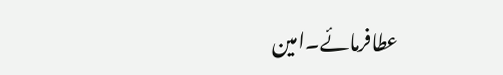عطافرمائے۔امین